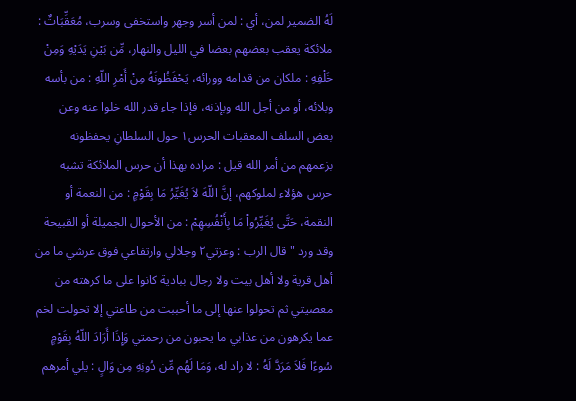لَهُ الضمير لمن، أي : لمن أسر وجهر واستخفى وسرب، مُعَقِّبَاتٌ : ملائكة يعقب بعضهم بعضا في الليل والنهار، مِّن بَيْنِ يَدَيْهِ وَمِنْ خَلْفِهِ : ملكان من قدامه وورائه، يَحْفَظُونَهُ مِنْ أَمْرِ اللّهِ : من بأسه وبلائه، أو من أجل الله وبإذنه، فإذا جاء قدر الله خلوا عنه وعن بعض السلف المعقبات الحرس١ حول السلطانِ يحفظونه بزعمهم من أمر الله قيل : مراده بهذا أن حرس الملائكة تشبه حرس هؤلاء لملوكهم، إنَّ اللّهَ لاَ يُغَيِّرُ مَا بِقَوْمٍ : من النعمة أو النقمة، حَتَّى يُغَيِّرُواْ مَا بِأَنْفُسِهِمْ : من الأحوال الجميلة أو القبيحة وقد ورد " قال الرب : وعزتي٢ وجلالي وارتفاعي فوق عرشي ما من أهل قرية ولا أهل بيت ولا رجال ببادية كانوا على ما كرهته من معصيتي ثم تحولوا عنها إلى ما أحببت من طاعتي إلا تحولت لخم عما يكرهون من عذابي ما يحبون من رحمتي وَإِذَا أَرَادَ اللّهُ بِقَوْمٍ سُوءًا فَلاَ مَرَدَّ لَهُ : لا راد له، وَمَا لَهُم مِّن دُونِهِ مِن وَالٍ : يلي أمرهم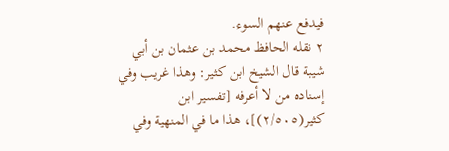فيدفع عنهم السوء.
٢ نقله الحافظ محمد بن عثمان بن أبي شيبة قال الشيخ ابن كثير: وهذا غريب وفي إسناده من لا أعرفه [تفسير ابن كثير(٢/٥٠٥)]، هذا ما في المنهية وفي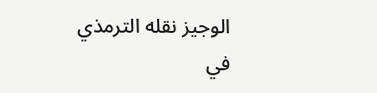الوجيز نقله الترمذي في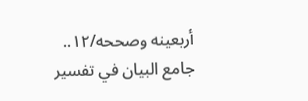أربعينه وصححه/١٢..
جامع البيان في تفسير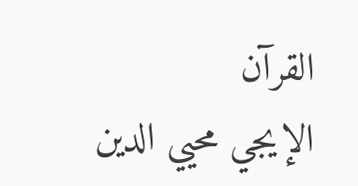القرآن
الإيجي محيي الدين